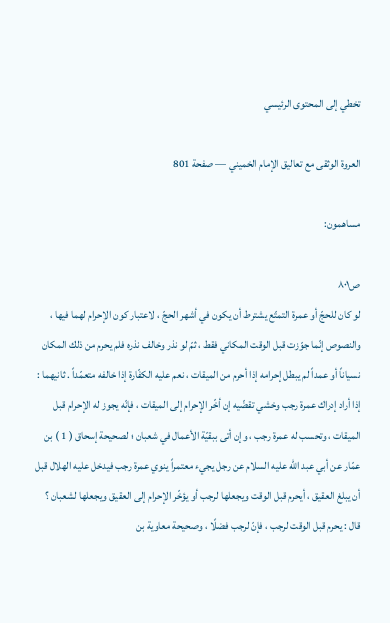تخطي إلى المحتوى الرئيسي

العروة الوثقى مع تعاليق الإمام الخميني — صفحة 801

مساهمون:

ص٨٠١
لو كان للحجّ أو عمرة التمتّع يشترط أن يكون في أشهر الحجّ ، لاعتبار كون الإحرام لهما فيها ، والنصوص إنّما جوّزت قبل الوقت المكاني فقط ، ثمّ لو نذر وخالف نذره فلم يحرم من ذلك المكان نسياناً أو عمداً لم يبطل إحرامه إذا أحرم من الميقات ، نعم عليه الكفّارة إذا خالفه متعمّداً . ثانيهما : إذا أراد إدراك عمرة رجب وخشي تقضّيه إن أخّر الإحرام إلى الميقات ، فإنّه يجوز له الإحرام قبل الميقات ، وتحسب له عمرة رجب ، وإن أتى ببقيّة الأعمال في شعبان ؛ لصحيحة إسحاق ( 1 ) بن عمّار عن أبي عبد اللّه عليه السلام عن رجل يجيء معتمراً ينوي عمرة رجب فيدخل عليه الهلال قبل أن يبلغ العقيق ، أيحرم قبل الوقت ويجعلها لرجب أو يؤخّر الإحرام إلى العقيق ويجعلها لشعبان ؟ قال : يحرم قبل الوقت لرجب ، فإنّ لرجب فضلًا ، وصحيحة معاوية بن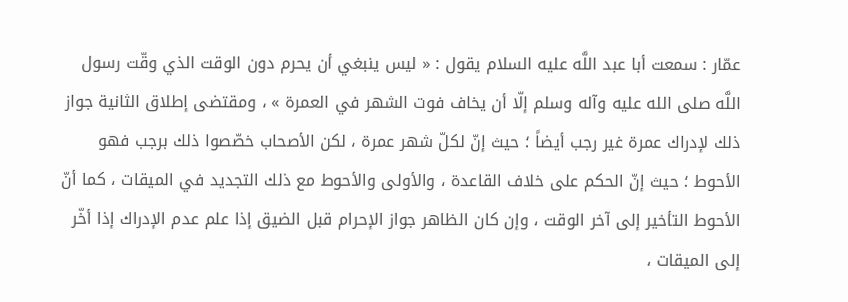عمّار : سمعت أبا عبد اللَّه عليه السلام يقول : « ليس ينبغي أن يحرم دون الوقت الذي وقّت رسول اللَّه صلى الله عليه وآله وسلم إلّا أن يخاف فوت الشهر في العمرة » ، ومقتضى إطلاق الثانية جواز ذلك لإدراك عمرة غير رجب أيضاً ؛ حيث إنّ لكلّ شهر عمرة ، لكن الأصحاب خصّصوا ذلك برجب فهو الأحوط ؛ حيث إنّ الحكم على خلاف القاعدة ، والأولى والأحوط مع ذلك التجديد في الميقات ، كما أنّ الأحوط التأخير إلى آخر الوقت ، وإن كان الظاهر جواز الإحرام قبل الضيق إذا علم عدم الإدراك إذا أخّر إلى الميقات ،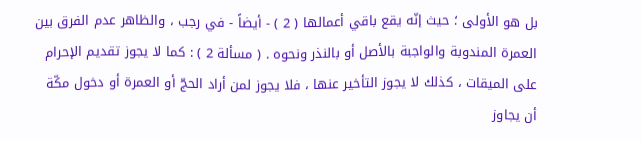بل هو الأولى ؛ حيث إنّه يقع باقي أعمالها ( 2 ) - أيضاً - في رجب ، والظاهر عدم الفرق بين العمرة المندوبة والواجبة بالأصل أو بالنذر ونحوه . ( مسألة 2 ) : كما لا يجوز تقديم الإحرام على الميقات ، كذلك لا يجوز التأخير عنها ، فلا يجوز لمن أراد الحجّ أو العمرة أو دخول مكّة أن يجاوز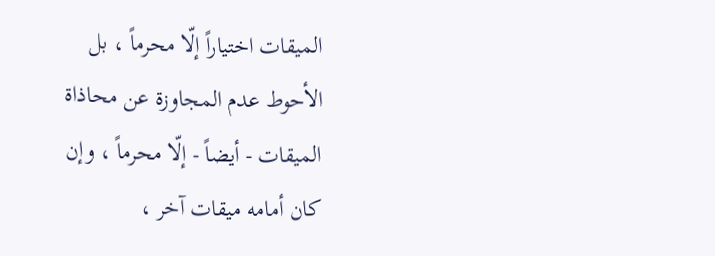الميقات اختياراً إلّا محرماً ، بل الأحوط عدم المجاوزة عن محاذاة الميقات - أيضاً - إلّا محرماً ، وإن كان أمامه ميقات آخر ،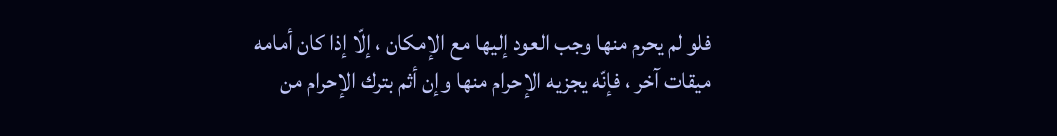فلو لم يحرم منها وجب العود إليها مع الإمكان ، إلّا إذا كان أمامه ميقات آخر ، فإنّه يجزيه الإحرام منها وإن أثم بترك الإحرام من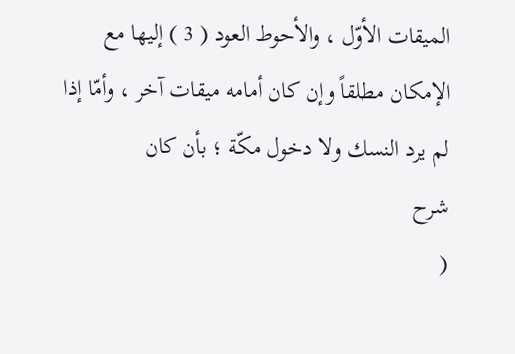الميقات الأوّل ، والأحوط العود ( 3 ) إليها مع الإمكان مطلقاً وإن كان أمامه ميقات آخر ، وأمّا إذا لم يرد النسك ولا دخول مكّة ؛ بأن كان
شرح
(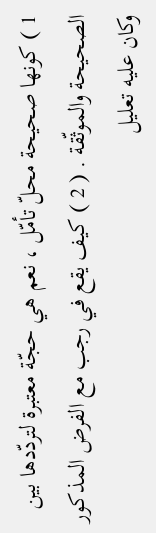1 ) كونها صحيحة محلّ تأمّل ، نعم هي حجّة معتبرة لتردّدها بين الصحيحة والموثّقة . ( 2 ) كيف يقع في رجب مع الفرض المذكور وكان عليه تعليل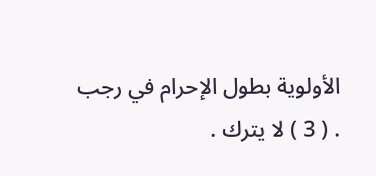الأولوية بطول الإحرام في رجب . ( 3 ) لا يترك .